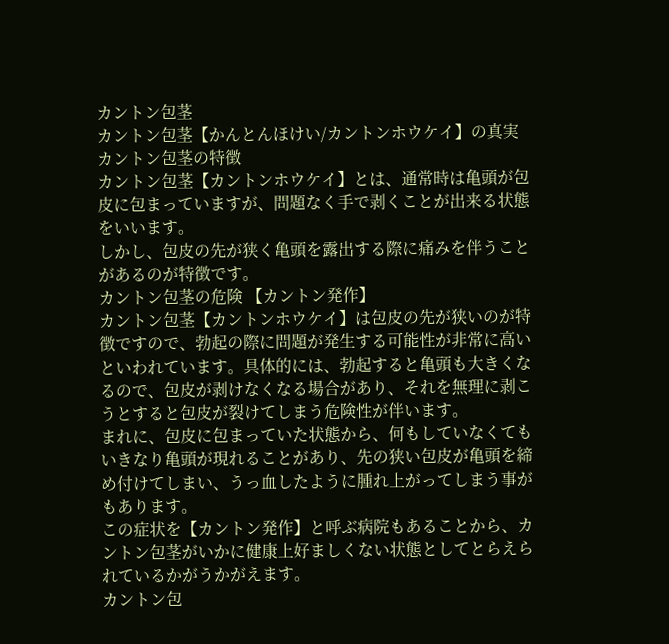カントン包茎
カントン包茎【かんとんほけい/カントンホウケイ】の真実
カントン包茎の特徴
カントン包茎【カントンホウケイ】とは、通常時は亀頭が包皮に包まっていますが、問題なく手で剥くことが出来る状態をいいます。
しかし、包皮の先が狭く亀頭を露出する際に痛みを伴うことがあるのが特徴です。
カントン包茎の危険 【カントン発作】
カントン包茎【カントンホウケイ】は包皮の先が狭いのが特徴ですので、勃起の際に問題が発生する可能性が非常に高いといわれています。具体的には、勃起すると亀頭も大きくなるので、包皮が剥けなくなる場合があり、それを無理に剥こうとすると包皮が裂けてしまう危険性が伴います。
まれに、包皮に包まっていた状態から、何もしていなくてもいきなり亀頭が現れることがあり、先の狭い包皮が亀頭を締め付けてしまい、うっ血したように腫れ上がってしまう事がもあります。
この症状を【カントン発作】と呼ぶ病院もあることから、カントン包茎がいかに健康上好ましくない状態としてとらえられているかがうかがえます。
カントン包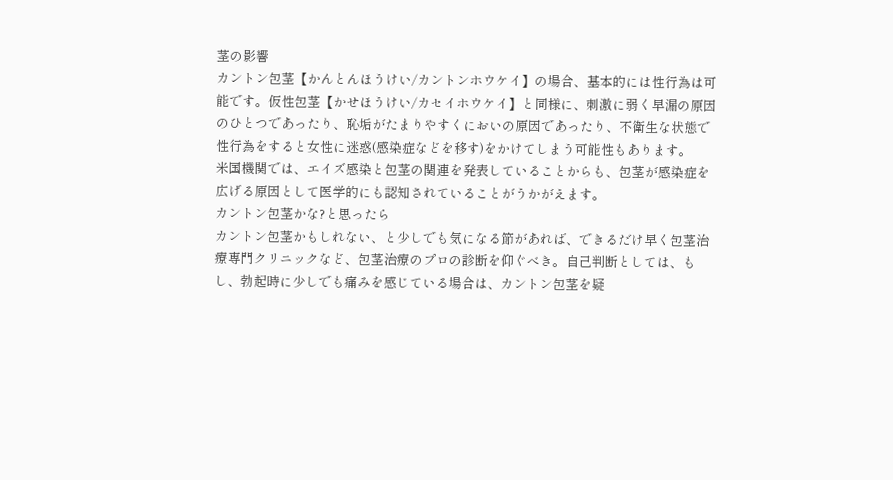茎の影響
カントン包茎【かんとんほうけい/カントンホウケイ】の場合、基本的には性行為は可能です。仮性包茎【かせほうけい/カセイホウケイ】と同様に、刺激に弱く早漏の原因のひとつであったり、恥垢がたまりやすくにおいの原因であったり、不衛生な状態で性行為をすると女性に迷惑(感染症などを移す)をかけてしまう可能性もあります。
米国機関では、エイズ感染と包茎の関連を発表していることからも、包茎が感染症を広げる原因として医学的にも認知されていることがうかがえます。
カントン包茎かな?と思ったら
カントン包茎かもしれない、と少しでも気になる節があれば、できるだけ早く包茎治療専門クリニックなど、包茎治療のプロの診断を仰ぐべき。自己判断としては、もし、勃起時に少しでも痛みを感じている場合は、カントン包茎を疑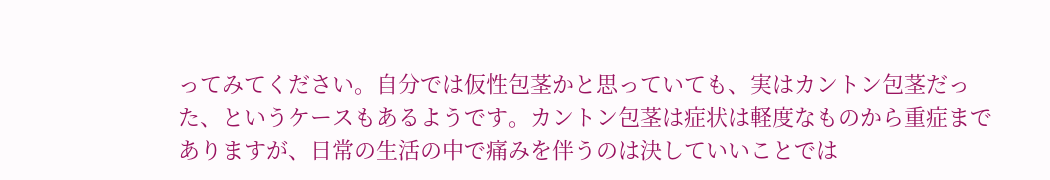ってみてください。自分では仮性包茎かと思っていても、実はカントン包茎だった、というケースもあるようです。カントン包茎は症状は軽度なものから重症までありますが、日常の生活の中で痛みを伴うのは決していいことでは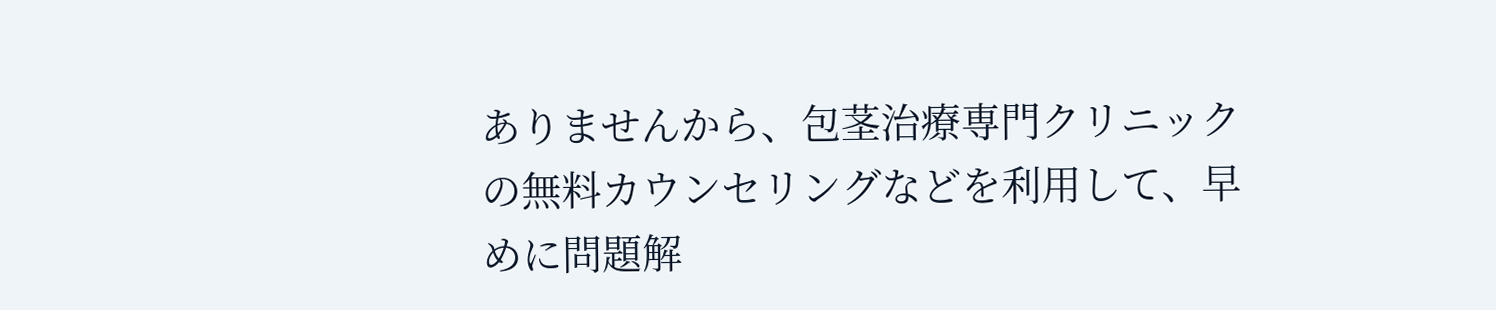ありませんから、包茎治療専門クリニックの無料カウンセリングなどを利用して、早めに問題解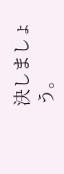決しましょう。